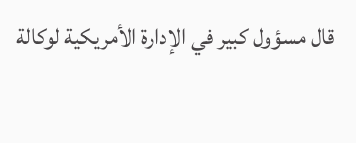قال مسؤول كبير في الإدارة الأمريكية لوكالة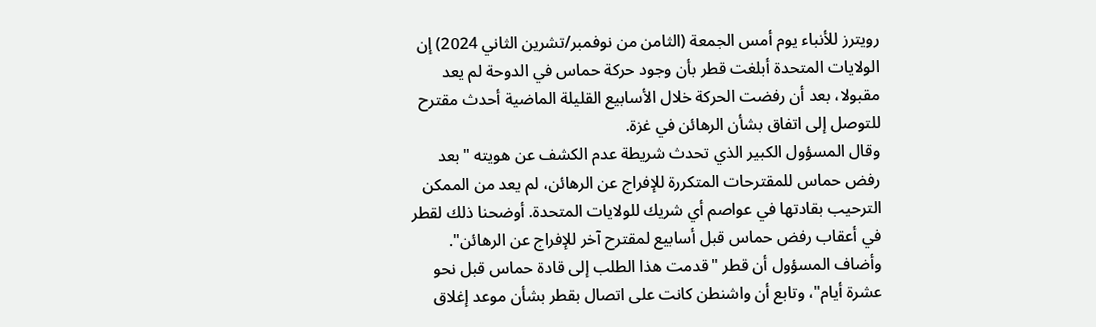رويترز للأنباء يوم أمس الجمعة (الثامن من نوفمبر/تشرين الثاني 2024) إن الولايات المتحدة أبلغت قطر بأن وجود حركة حماس في الدوحة لم يعد مقبولا، بعد أن رفضت الحركة خلال الأسابيع القليلة الماضية أحدث مقترح للتوصل إلى اتفاق بشأن الرهائن في غزة.
وقال المسؤول الكبير الذي تحدث شريطة عدم الكشف عن هويته "بعد رفض حماس للمقترحات المتكررة للإفراج عن الرهائن، لم يعد من الممكن الترحيب بقادتها في عواصم أي شريك للولايات المتحدة. أوضحنا ذلك لقطر في أعقاب رفض حماس قبل أسابيع لمقترح آخر للإفراج عن الرهائن". وأضاف المسؤول أن قطر "قدمت هذا الطلب إلى قادة حماس قبل نحو عشرة أيام"، وتابع أن واشنطن كانت على اتصال بقطر بشأن موعد إغلاق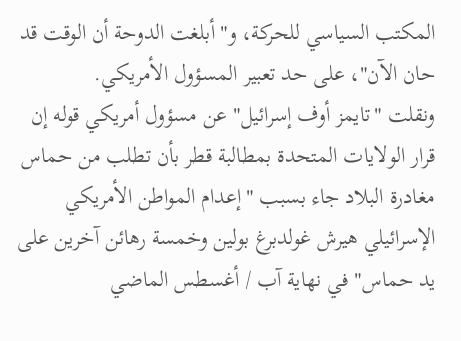المكتب السياسي للحركة، و"أبلغت الدوحة أن الوقت قد حان الآن"، على حد تعبير المسؤول الأمريكي.
ونقلت "تايمز أوف إسرائيل" عن مسؤول أمريكي قوله إن قرار الولايات المتحدة بمطالبة قطر بأن تطلب من حماس مغادرة البلاد جاء بسبب "إعدام المواطن الأمريكي الإسرائيلي هيرش غولدبرغ بولين وخمسة رهائن آخرين على يد حماس" في نهاية آب / أغسطس الماضي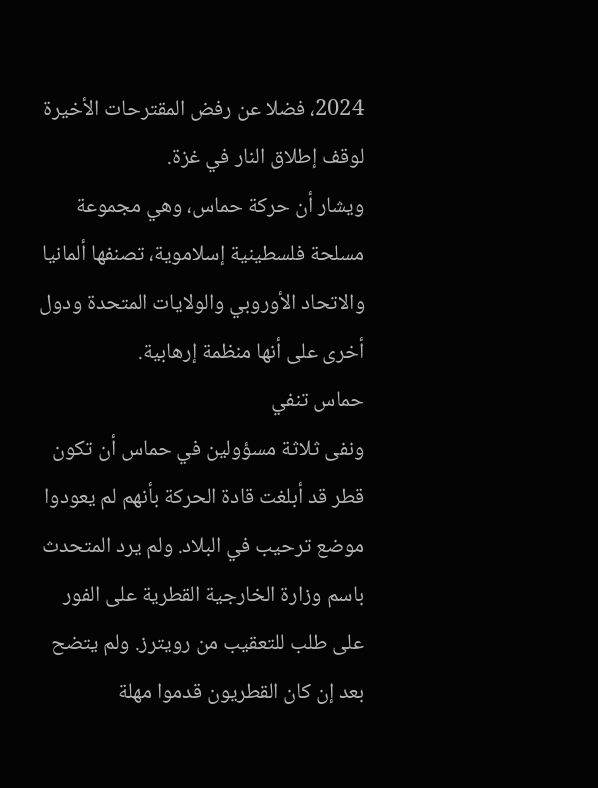2024، فضلا عن رفض المقترحات الأخيرة لوقف إطلاق النار في غزة.
ويشار أن حركة حماس، وهي مجموعة مسلحة فلسطينية إسلاموية، تصنفها ألمانيا والاتحاد الأوروبي والولايات المتحدة ودول أخرى على أنها منظمة إرهابية.
حماس تنفي
ونفى ثلاثة مسؤولين في حماس أن تكون قطر قد أبلغت قادة الحركة بأنهم لم يعودوا موضع ترحيب في البلاد. ولم يرد المتحدث باسم وزارة الخارجية القطرية على الفور على طلب للتعقيب من رويترز. ولم يتضح بعد إن كان القطريون قدموا مهلة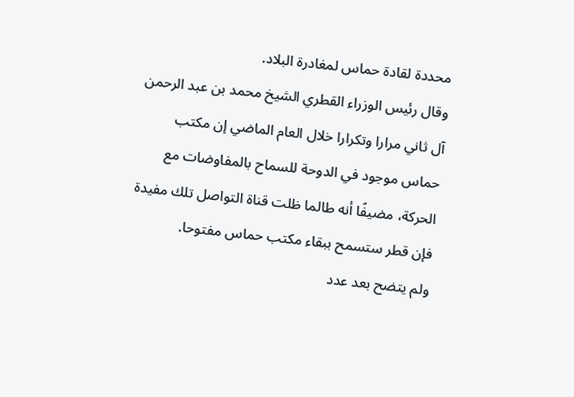محددة لقادة حماس لمغادرة البلاد.
وقال رئيس الوزراء القطري الشيخ محمد بن عبد الرحمن آل ثاني مرارا وتكرارا خلال العام الماضي إن مكتب حماس موجود في الدوحة للسماح بالمفاوضات مع الحركة، مضيفًا أنه طالما ظلت قناة التواصل تلك مفيدة فإن قطر ستسمح ببقاء مكتب حماس مفتوحا.
ولم يتضح بعد عدد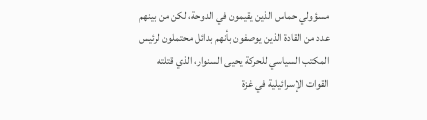مسؤولي حماس الذين يقيمون في الدوحة، لكن من بينهم عدد من القادة الذين يوصفون بأنهم بدائل محتملون لرئيس المكتب السياسي للحركة يحيى السنوار، الذي قتلته القوات الإسرائيلية في غزة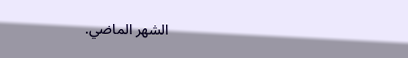الشهر الماضي.